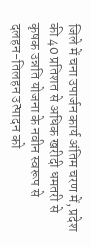जिले में चना उपार्जन कार्य अंतिम चरण में, प्रदेश की 40 प्रतिशत से अधिक खरीदी धमतरी से
कृषक उन्नति योजना के नवीन स्वरूप से दलहन-तिलहन उत्पादन को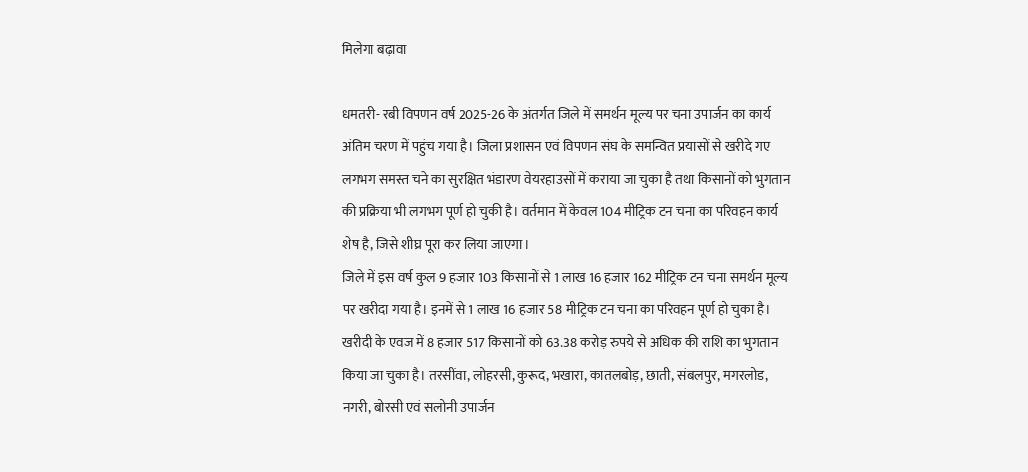मिलेगा बढ़ावा

धमतरी- रबी विपणन वर्ष 2025-26 के अंतर्गत जिले में समर्थन मूल्य पर चना उपार्जन का कार्य अंतिम चरण में पहुंच गया है। जिला प्रशासन एवं विपणन संघ के समन्वित प्रयासों से खरीदे गए लगभग समस्त चने का सुरक्षित भंडारण वेयरहाउसों में कराया जा चुका है तथा किसानों को भुगतान की प्रक्रिया भी लगभग पूर्ण हो चुकी है। वर्तमान में केवल 104 मीट्रिक टन चना का परिवहन कार्य शेष है, जिसे शीघ्र पूरा कर लिया जाएगा।
जिले में इस वर्ष कुल 9 हजार 103 किसानों से 1 लाख 16 हजार 162 मीट्रिक टन चना समर्थन मूल्य पर खरीदा गया है। इनमें से 1 लाख 16 हजार 58 मीट्रिक टन चना का परिवहन पूर्ण हो चुका है। खरीदी के एवज में 8 हजार 517 किसानों को 63.38 करोड़ रुपये से अधिक की राशि का भुगतान किया जा चुका है। तरसींवा, लोहरसी, कुरूद, भखारा, कातलबोड़, छाती, संबलपुर, मगरलोड, नगरी, बोरसी एवं सलोनी उपार्जन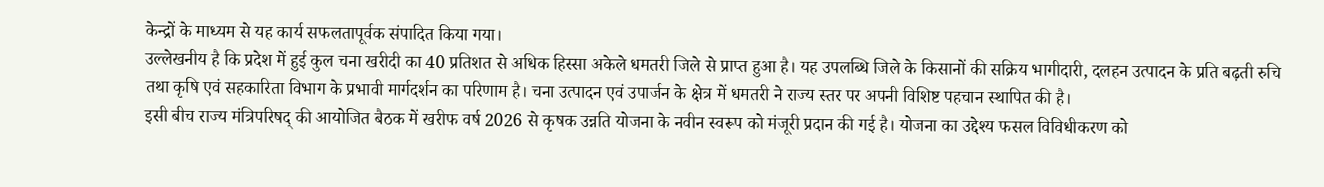केन्द्रों के माध्यम से यह कार्य सफलतापूर्वक संपादित किया गया।
उल्लेखनीय है कि प्रदेश में हुई कुल चना खरीदी का 40 प्रतिशत से अधिक हिस्सा अकेले धमतरी जिले से प्राप्त हुआ है। यह उपलब्धि जिले के किसानों की सक्रिय भागीदारी, दलहन उत्पादन के प्रति बढ़ती रुचि तथा कृषि एवं सहकारिता विभाग के प्रभावी मार्गदर्शन का परिणाम है। चना उत्पादन एवं उपार्जन के क्षेत्र में धमतरी ने राज्य स्तर पर अपनी विशिष्ट पहचान स्थापित की है।
इसी बीच राज्य मंत्रिपरिषद् की आयोजित बैठक में खरीफ वर्ष 2026 से कृषक उन्नति योजना के नवीन स्वरूप को मंजूरी प्रदान की गई है। योजना का उद्देश्य फसल विविधीकरण को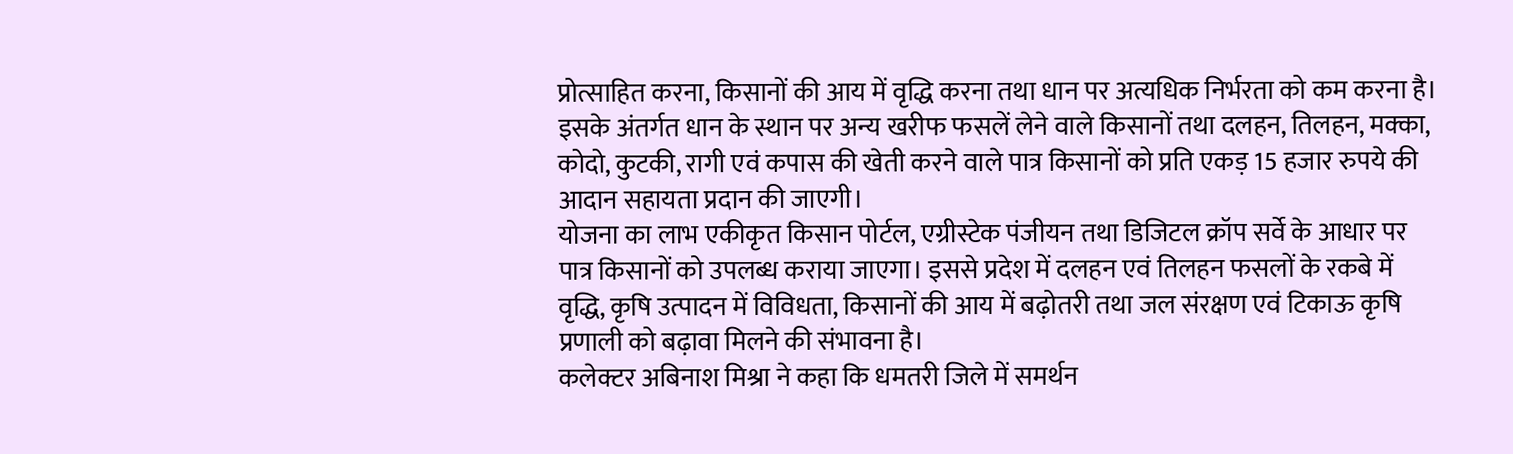प्रोत्साहित करना, किसानों की आय में वृद्धि करना तथा धान पर अत्यधिक निर्भरता को कम करना है। इसके अंतर्गत धान के स्थान पर अन्य खरीफ फसलें लेने वाले किसानों तथा दलहन, तिलहन, मक्का, कोदो, कुटकी, रागी एवं कपास की खेती करने वाले पात्र किसानों को प्रति एकड़ 15 हजार रुपये की आदान सहायता प्रदान की जाएगी।
योजना का लाभ एकीकृत किसान पोर्टल, एग्रीस्टेक पंजीयन तथा डिजिटल क्रॉप सर्वे के आधार पर पात्र किसानों को उपलब्ध कराया जाएगा। इससे प्रदेश में दलहन एवं तिलहन फसलों के रकबे में वृद्धि, कृषि उत्पादन में विविधता, किसानों की आय में बढ़ोतरी तथा जल संरक्षण एवं टिकाऊ कृषि प्रणाली को बढ़ावा मिलने की संभावना है।
कलेक्टर अबिनाश मिश्रा ने कहा कि धमतरी जिले में समर्थन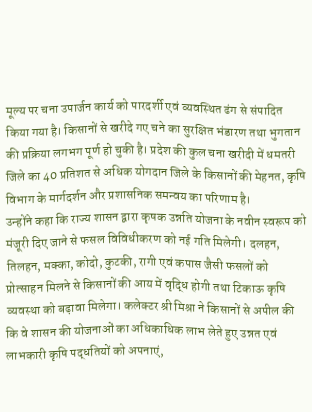मूल्य पर चना उपार्जन कार्य को पारदर्शी एवं व्यवस्थित ढंग से संपादित किया गया है। किसानों से खरीदे गए चने का सुरक्षित भंडारण तथा भुगतान की प्रक्रिया लगभग पूर्ण हो चुकी है। प्रदेश की कुल चना खरीदी में धमतरी जिले का 40 प्रतिशत से अधिक योगदान जिले के किसानों की मेहनत, कृषि विभाग के मार्गदर्शन और प्रशासनिक समन्वय का परिणाम है।
उन्होंने कहा कि राज्य शासन द्वारा कृषक उन्नति योजना के नवीन स्वरूप को मंजूरी दिए जाने से फसल विविधीकरण को नई गति मिलेगी। दलहन, तिलहन, मक्का, कोदो, कुटकी, रागी एवं कपास जैसी फसलों को प्रोत्साहन मिलने से किसानों की आय में वृद्धि होगी तथा टिकाऊ कृषि व्यवस्था को बढ़ावा मिलेगा। कलेक्टर श्री मिश्रा ने किसानों से अपील की कि वे शासन की योजनाओं का अधिकाधिक लाभ लेते हुए उन्नत एवं लाभकारी कृषि पद्धतियों को अपनाएं,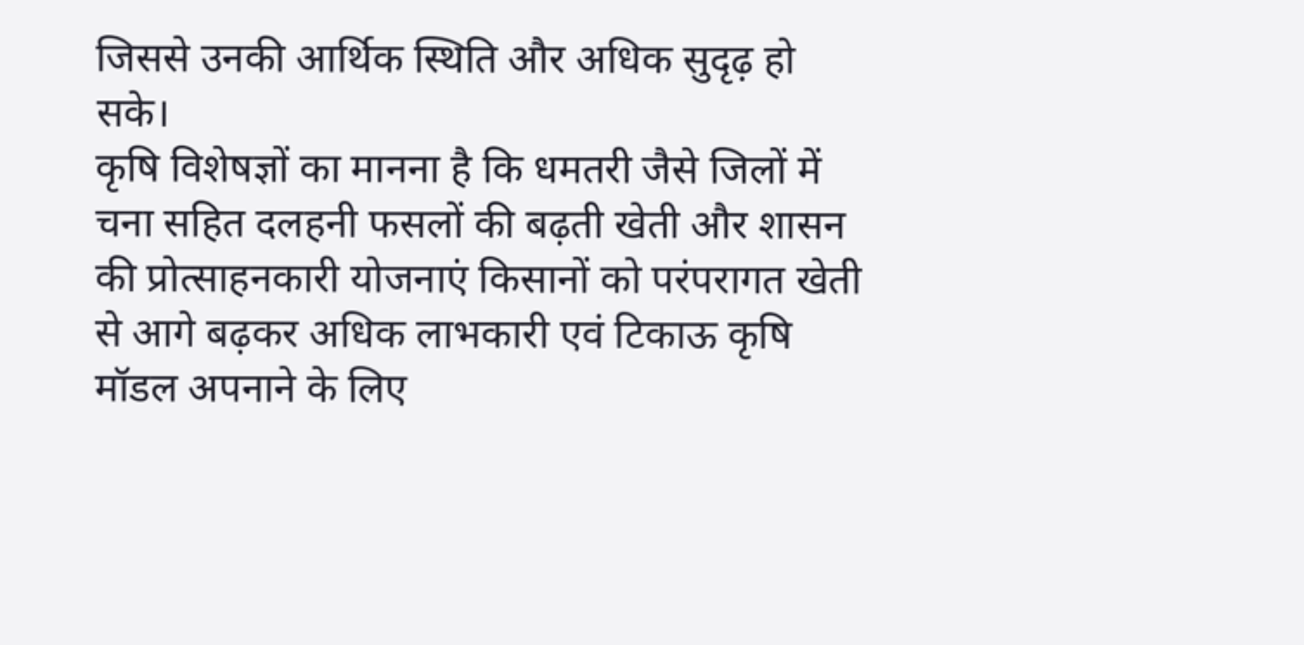जिससे उनकी आर्थिक स्थिति और अधिक सुदृढ़ हो सके।
कृषि विशेषज्ञों का मानना है कि धमतरी जैसे जिलों में चना सहित दलहनी फसलों की बढ़ती खेती और शासन की प्रोत्साहनकारी योजनाएं किसानों को परंपरागत खेती से आगे बढ़कर अधिक लाभकारी एवं टिकाऊ कृषि मॉडल अपनाने के लिए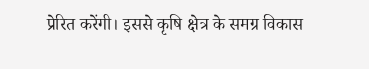प्रेरित करेंगी। इससे कृषि क्षेत्र के समग्र विकास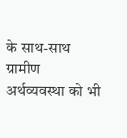के साथ-साथ ग्रामीण अर्थव्यवस्था को भी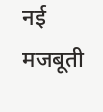नई मजबूती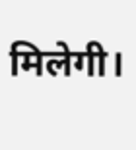मिलेगी।